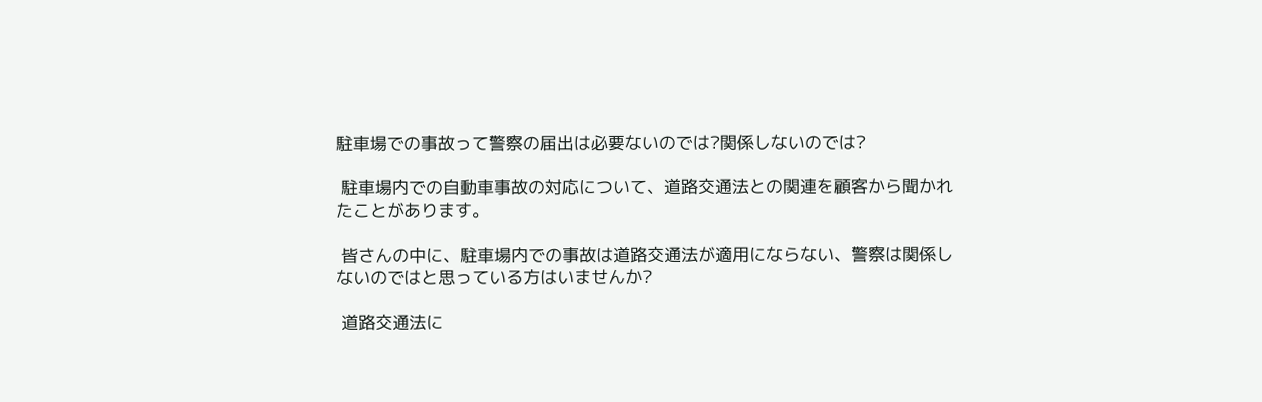駐車場での事故って警察の届出は必要ないのでは?関係しないのでは?

 駐車場内での自動車事故の対応について、道路交通法との関連を顧客から聞かれたことがあります。

 皆さんの中に、駐車場内での事故は道路交通法が適用にならない、警察は関係しないのではと思っている方はいませんか?

 道路交通法に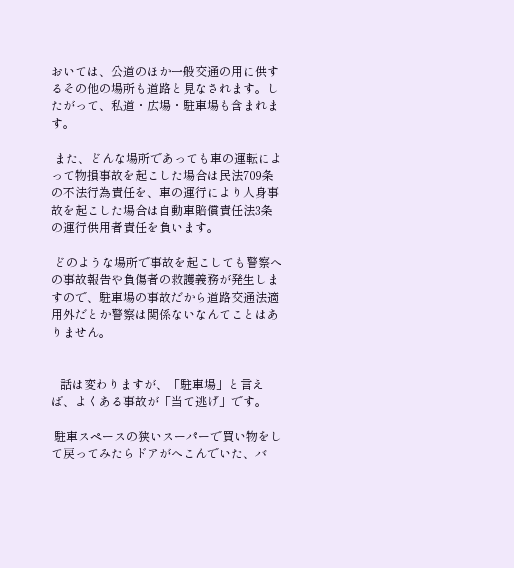おいては、公道のほか一般交通の用に供するその他の場所も道路と見なされます。したがって、私道・広場・駐車場も含まれます。

 また、どんな場所であっても車の運転によって物損事故を起こした場合は民法709条の不法行為責任を、車の運行により人身事故を起こした場合は自動車賠償責任法3条の運行供用者責任を負います。

 どのような場所で事故を起こしても警察への事故報告や負傷者の救護義務が発生しますので、駐車場の事故だから道路交通法適用外だとか警察は関係ないなんてことはありません。


   話は変わりますが、「駐車場」と言えば、よくある事故が「当て逃げ」です。

 駐車スペースの狭いスーパーで買い物をして戻ってみたらドアがへこんでいた、バ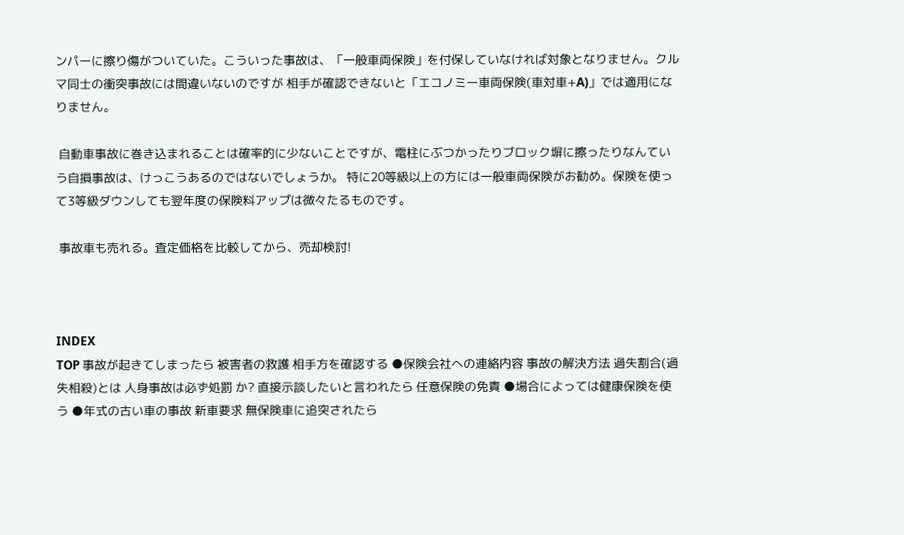ンパーに擦り傷がついていた。こういった事故は、「一般車両保険」を付保していなければ対象となりません。クルマ同士の衝突事故には間違いないのですが 相手が確認できないと「エコノミー車両保険(車対車+A)」では適用になりません。

 自動車事故に巻き込まれることは確率的に少ないことですが、電柱にぶつかったりブロック塀に擦ったりなんていう自損事故は、けっこうあるのではないでしょうか。 特に20等級以上の方には一般車両保険がお勧め。保険を使って3等級ダウンしても翌年度の保険料アップは微々たるものです。

 事故車も売れる。査定価格を比較してから、売却検討!



INDEX
TOP 事故が起きてしまったら 被害者の救護 相手方を確認する ●保険会社への連絡内容 事故の解決方法 過失割合(過失相殺)とは 人身事故は必ず処罰 か? 直接示談したいと言われたら 任意保険の免責 ●場合によっては健康保険を使う ●年式の古い車の事故 新車要求 無保険車に追突されたら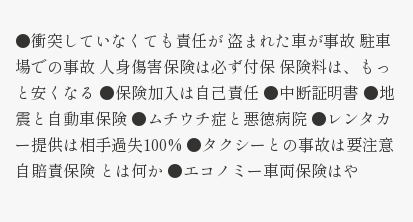●衝突していなくても責任が 盗まれた車が事故 駐車場での事故 人身傷害保険は必ず付保 保険料は、もっと安くなる ●保険加入は自己責任 ●中断証明書 ●地震と自動車保険 ●ムチウチ症と悪徳病院 ●レンタカー提供は相手過失100% ●タクシーとの事故は要注意 自賠責保険 とは何か ●エコノミー車両保険はや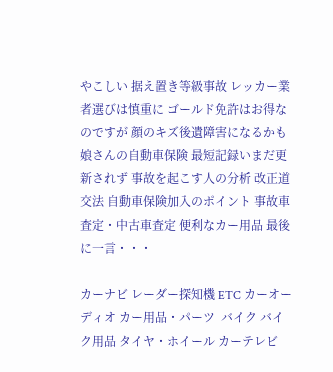やこしい 据え置き等級事故 レッカー業者選びは慎重に ゴールド免許はお得なのですが 顔のキズ後遺障害になるかも 娘さんの自動車保険 最短記録いまだ更新されず 事故を起こす人の分析 改正道交法 自動車保険加入のポイント 事故車査定・中古車査定 便利なカー用品 最後に一言・・・

カーナビ レーダー探知機 ETC カーオーディオ カー用品・パーツ  バイク バイク用品 タイヤ・ホイール カーテレビ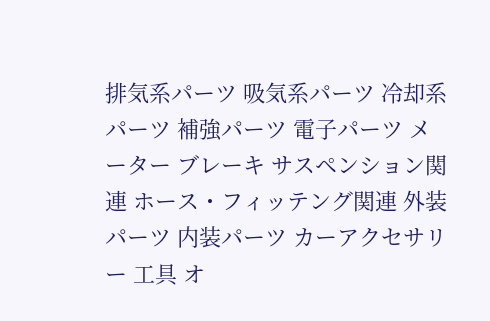排気系パーツ 吸気系パーツ 冷却系パーツ 補強パーツ 電子パーツ メーター ブレーキ サスペンション関連 ホース・フィッテング関連 外装パーツ 内装パーツ カーアクセサリー 工具 オ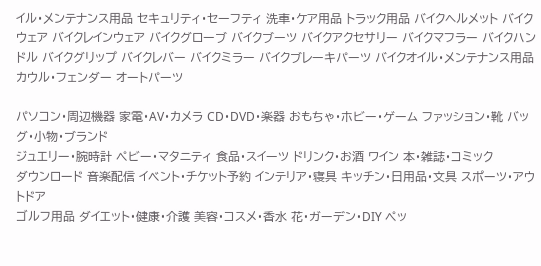イル・メンテナンス用品 セキュリティ・セーフティ 洗車・ケア用品 トラック用品 バイクヘルメット バイクウェア バイクレインウェア バイクグローブ バイクブーツ バイクアクセサリー バイクマフラー バイクハンドル バイクグリップ バイクレバー バイクミラー バイクブレーキパーツ バイクオイル・メンテナンス用品 カウル・フェンダー オートパーツ

パソコン・周辺機器 家電・AV・カメラ CD・DVD・楽器 おもちゃ・ホビー・ゲーム ファッション・靴 バッグ・小物・ブランド
ジュエリー・腕時計 ペビー・マタニティ 食品・スイーツ ドリンク・お酒 ワイン 本・雑誌・コミック
ダウンロード 音楽配信 イベント・チケット予約 インテリア・寝具 キッチン・日用品・文具 スポーツ・アウトドア
ゴルフ用品 ダイエット・健康・介護 美容・コスメ・香水 花・ガーデン・DIY ペッ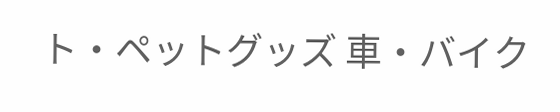ト・ペットグッズ 車・バイク